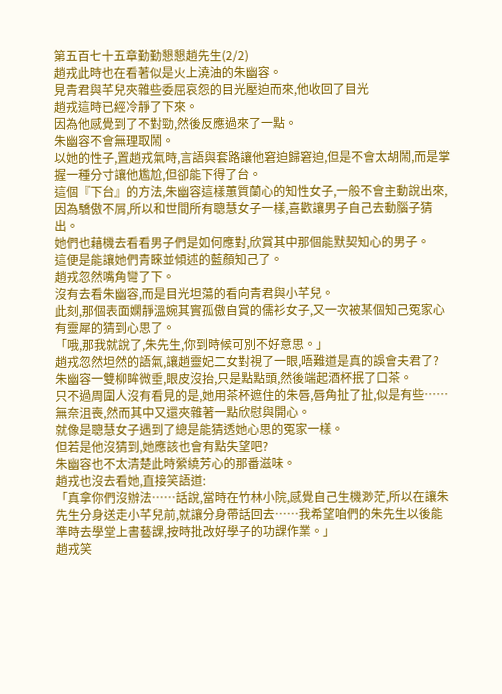第五百七十五章勤勤懇懇趙先生(2/2)
趙戎此時也在看著似是火上澆油的朱幽容。
見青君與芊兒夾雜些委屈哀怨的目光壓迫而來,他收回了目光
趙戎這時已經冷靜了下來。
因為他感覺到了不對勁,然後反應過來了一點。
朱幽容不會無理取鬧。
以她的性子,置趙戎氣時,言語與套路讓他窘迫歸窘迫,但是不會太胡鬧,而是掌握一種分寸讓他尷尬,但卻能下得了台。
這個『下台』的方法,朱幽容這樣蕙質蘭心的知性女子,一般不會主動說出來,因為驕傲不屑,所以和世間所有聰慧女子一樣,喜歡讓男子自己去動腦子猜出。
她們也藉機去看看男子們是如何應對,欣賞其中那個能默契知心的男子。
這便是能讓她們青睞並傾述的藍顏知己了。
趙戎忽然嘴角彎了下。
沒有去看朱幽容,而是目光坦蕩的看向青君與小芊兒。
此刻,那個表面嫻靜溫婉其實孤傲自賞的儒衫女子,又一次被某個知己冤家心有靈犀的猜到心思了。
「哦,那我就說了,朱先生,你到時候可別不好意思。」
趙戎忽然坦然的語氣,讓趙靈妃二女對視了一眼,唔難道是真的誤會夫君了?
朱幽容一雙柳眸微垂,眼皮沒抬,只是點點頭,然後端起酒杯抿了口茶。
只不過周圍人沒有看見的是,她用茶杯遮住的朱唇,唇角扯了扯,似是有些……無奈沮喪,然而其中又還夾雜著一點欣慰與開心。
就像是聰慧女子遇到了總是能猜透她心思的冤家一樣。
但若是他沒猜到,她應該也會有點失望吧?
朱幽容也不太清楚此時縈繞芳心的那番滋味。
趙戎也沒去看她,直接笑語道:
「真拿你們沒辦法……話說,當時在竹林小院,感覺自己生機渺茫,所以在讓朱先生分身送走小芊兒前,就讓分身帶話回去……我希望咱們的朱先生以後能準時去學堂上書藝課,按時批改好學子的功課作業。」
趙戎笑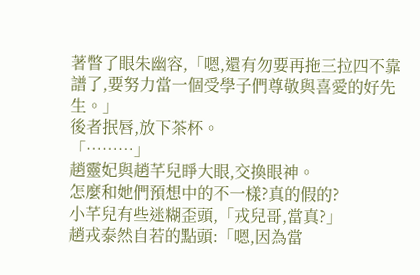著瞥了眼朱幽容,「嗯,還有勿要再拖三拉四不靠譜了,要努力當一個受學子們尊敬與喜愛的好先生。」
後者抿唇,放下茶杯。
「………」
趙靈妃與趙芊兒睜大眼,交換眼神。
怎麼和她們預想中的不一樣?真的假的?
小芊兒有些迷糊歪頭,「戎兒哥,當真?」
趙戎泰然自若的點頭:「嗯,因為當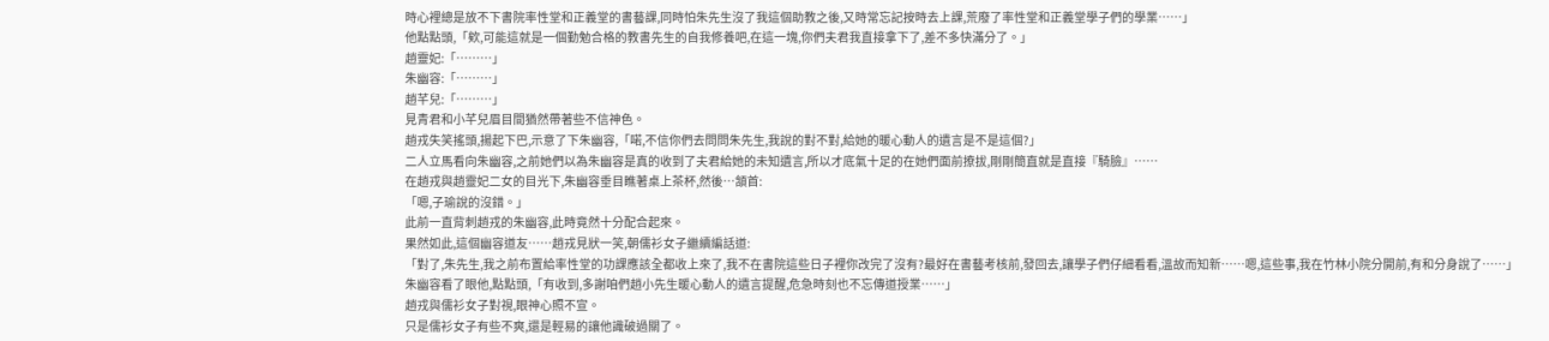時心裡總是放不下書院率性堂和正義堂的書藝課,同時怕朱先生沒了我這個助教之後,又時常忘記按時去上課,荒廢了率性堂和正義堂學子們的學業……」
他點點頭,「欸,可能這就是一個勤勉合格的教書先生的自我修養吧,在這一塊,你們夫君我直接拿下了,差不多快滿分了。」
趙靈妃:「………」
朱幽容:「………」
趙芊兒:「………」
見青君和小芊兒眉目間猶然帶著些不信神色。
趙戎失笑搖頭,揚起下巴,示意了下朱幽容,「喏,不信你們去問問朱先生,我說的對不對,給她的暖心動人的遺言是不是這個?」
二人立馬看向朱幽容,之前她們以為朱幽容是真的收到了夫君給她的未知遺言,所以才底氣十足的在她們面前撩拔,剛剛簡直就是直接『騎臉』……
在趙戎與趙靈妃二女的目光下,朱幽容垂目瞧著桌上茶杯,然後…頷首:
「嗯,子瑜說的沒錯。」
此前一直背刺趙戎的朱幽容,此時竟然十分配合起來。
果然如此,這個幽容道友……趙戎見狀一笑,朝儒衫女子繼續編話道:
「對了,朱先生,我之前布置給率性堂的功課應該全都收上來了,我不在書院這些日子裡你改完了沒有?最好在書藝考核前,發回去,讓學子們仔細看看,溫故而知新……嗯,這些事,我在竹林小院分開前,有和分身說了……」
朱幽容看了眼他,點點頭,「有收到,多謝咱們趙小先生暖心動人的遺言提醒,危急時刻也不忘傳道授業……」
趙戎與儒衫女子對視,眼神心照不宣。
只是儒衫女子有些不爽,還是輕易的讓他識破過關了。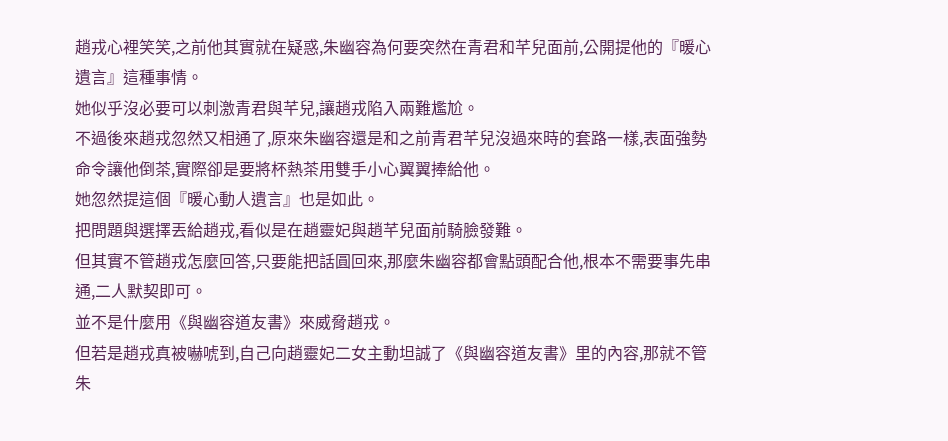趙戎心裡笑笑,之前他其實就在疑惑,朱幽容為何要突然在青君和芊兒面前,公開提他的『暖心遺言』這種事情。
她似乎沒必要可以刺激青君與芊兒,讓趙戎陷入兩難尷尬。
不過後來趙戎忽然又相通了,原來朱幽容還是和之前青君芊兒沒過來時的套路一樣,表面強勢命令讓他倒茶,實際卻是要將杯熱茶用雙手小心翼翼捧給他。
她忽然提這個『暖心動人遺言』也是如此。
把問題與選擇丟給趙戎,看似是在趙靈妃與趙芊兒面前騎臉發難。
但其實不管趙戎怎麼回答,只要能把話圓回來,那麼朱幽容都會點頭配合他,根本不需要事先串通,二人默契即可。
並不是什麼用《與幽容道友書》來威脅趙戎。
但若是趙戎真被嚇唬到,自己向趙靈妃二女主動坦誠了《與幽容道友書》里的內容,那就不管朱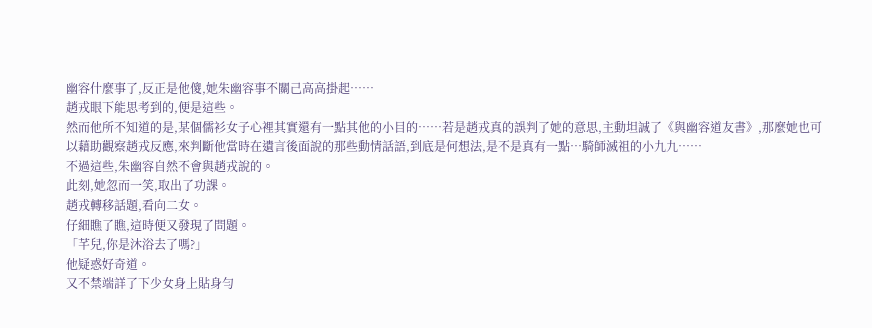幽容什麼事了,反正是他傻,她朱幽容事不關己高高掛起……
趙戎眼下能思考到的,便是這些。
然而他所不知道的是,某個儒衫女子心裡其實還有一點其他的小目的……若是趙戎真的誤判了她的意思,主動坦誠了《與幽容道友書》,那麼她也可以藉助觀察趙戎反應,來判斷他當時在遺言後面說的那些動情話語,到底是何想法,是不是真有一點…騎師滅祖的小九九……
不過這些,朱幽容自然不會與趙戎說的。
此刻,她忽而一笑,取出了功課。
趙戎轉移話題,看向二女。
仔細瞧了瞧,這時便又發現了問題。
「芊兒,你是沐浴去了嗎?」
他疑惑好奇道。
又不禁端詳了下少女身上貼身勻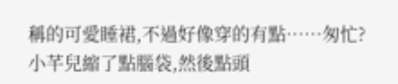稱的可愛睡裙,不過好像穿的有點……匆忙?
小芊兒縮了點腦袋,然後點頭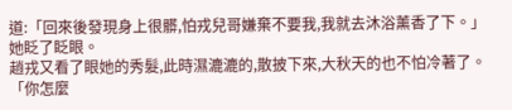道:「回來後發現身上很髒,怕戎兒哥嫌棄不要我,我就去沐浴薰香了下。」
她眨了眨眼。
趙戎又看了眼她的秀髮,此時濕漉漉的,散披下來,大秋天的也不怕冷著了。
「你怎麼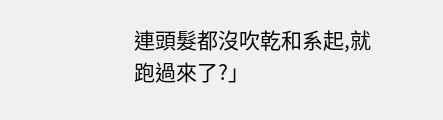連頭髮都沒吹乾和系起,就跑過來了?」